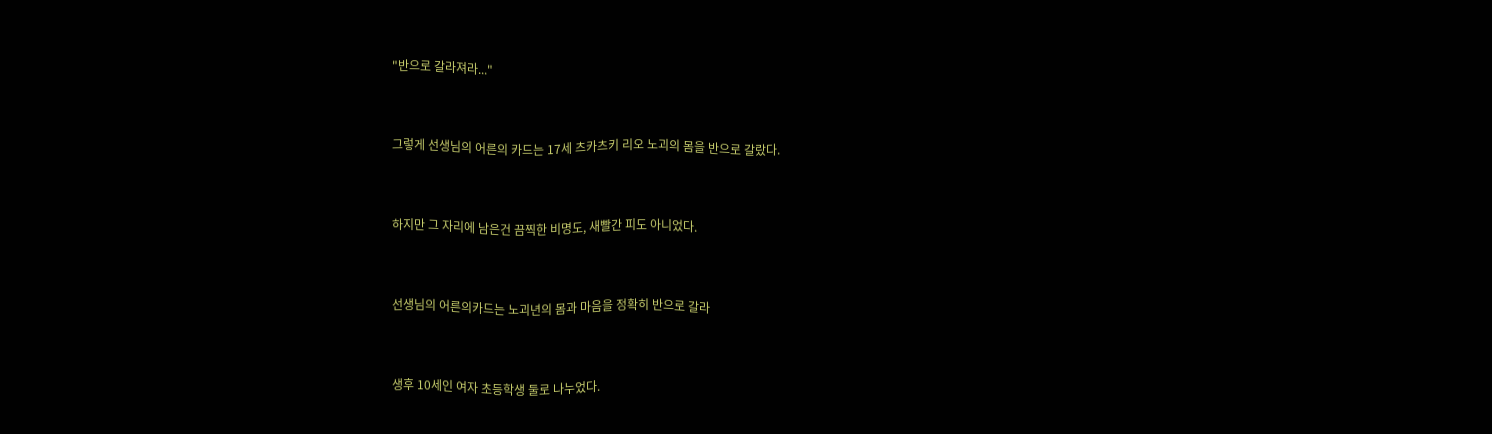"반으로 갈라져라..."


그렇게 선생님의 어른의 카드는 17세 츠카츠키 리오 노괴의 몸을 반으로 갈랐다.


하지만 그 자리에 남은건 끔찍한 비명도, 새빨간 피도 아니었다.


선생님의 어른의카드는 노괴년의 몸과 마음을 정확히 반으로 갈라


생후 10세인 여자 초등학생 둘로 나누었다.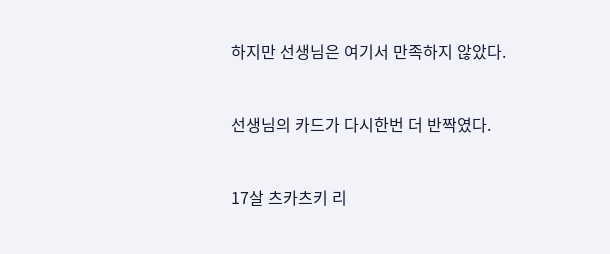하지만 선생님은 여기서 만족하지 않았다.


선생님의 카드가 다시한번 더 반짝였다.


17살 츠카츠키 리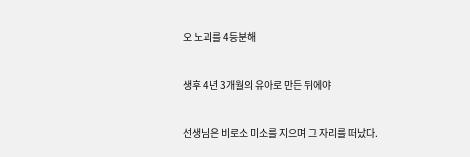오 노괴를 4등분해


생후 4년 3개월의 유아로 만든 뒤에야


선생님은 비로소 미소를 지으며 그 자리를 떠났다.